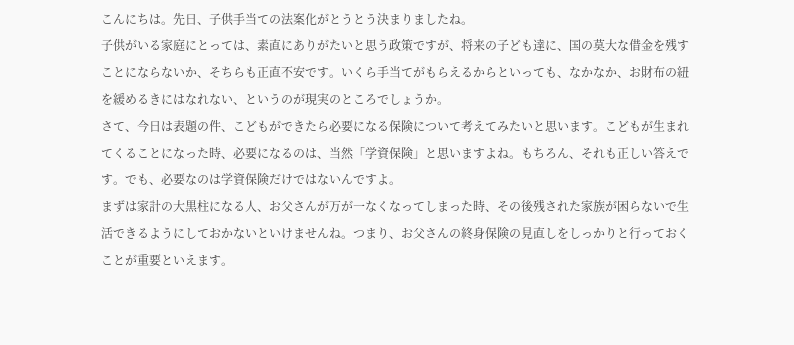こんにちは。先日、子供手当ての法案化がとうとう決まりましたね。
子供がいる家庭にとっては、素直にありがたいと思う政策ですが、将来の子ども達に、国の莫大な借金を残すことにならないか、そちらも正直不安です。いくら手当てがもらえるからといっても、なかなか、お財布の紐を緩めるきにはなれない、というのが現実のところでしょうか。
さて、今日は表題の件、こどもができたら必要になる保険について考えてみたいと思います。こどもが生まれてくることになった時、必要になるのは、当然「学資保険」と思いますよね。もちろん、それも正しい答えです。でも、必要なのは学資保険だけではないんですよ。
まずは家計の大黒柱になる人、お父さんが万が一なくなってしまった時、その後残された家族が困らないで生活できるようにしておかないといけませんね。つまり、お父さんの終身保険の見直しをしっかりと行っておくことが重要といえます。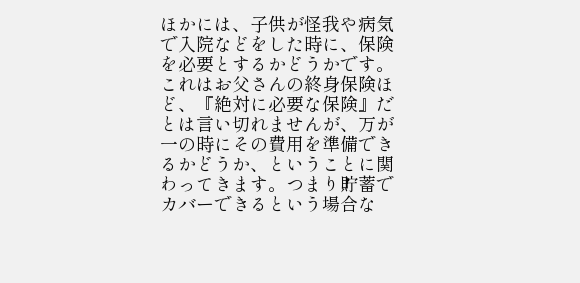ほかには、子供が怪我や病気で入院などをした時に、保険を必要とするかどうかです。これはお父さんの終身保険ほど、『絶対に必要な保険』だとは言い切れませんが、万が一の時にその費用を準備できるかどうか、ということに関わってきます。つまり貯蓄でカバーできるという場合な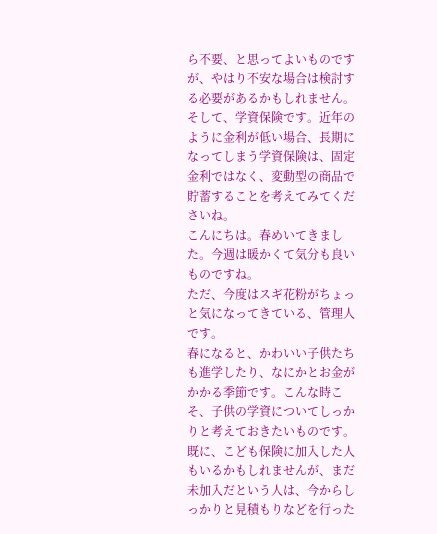ら不要、と思ってよいものですが、やはり不安な場合は検討する必要があるかもしれません。
そして、学資保険です。近年のように金利が低い場合、長期になってしまう学資保険は、固定金利ではなく、変動型の商品で貯蓄することを考えてみてくださいね。
こんにちは。春めいてきました。今週は暖かくて気分も良いものですね。
ただ、今度はスギ花粉がちょっと気になってきている、管理人です。
春になると、かわいい子供たちも進学したり、なにかとお金がかかる季節です。こんな時こそ、子供の学資についてしっかりと考えておきたいものです。
既に、こども保険に加入した人もいるかもしれませんが、まだ未加入だという人は、今からしっかりと見積もりなどを行った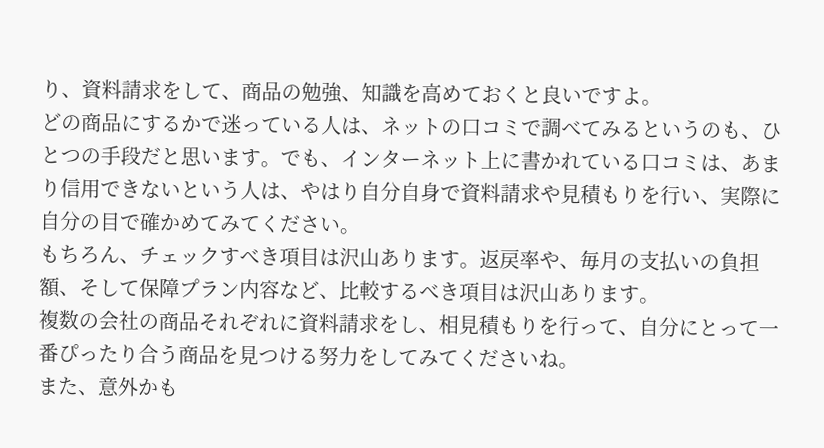り、資料請求をして、商品の勉強、知識を高めておくと良いですよ。
どの商品にするかで迷っている人は、ネットの口コミで調べてみるというのも、ひとつの手段だと思います。でも、インターネット上に書かれている口コミは、あまり信用できないという人は、やはり自分自身で資料請求や見積もりを行い、実際に自分の目で確かめてみてください。
もちろん、チェックすべき項目は沢山あります。返戻率や、毎月の支払いの負担額、そして保障プラン内容など、比較するべき項目は沢山あります。
複数の会社の商品それぞれに資料請求をし、相見積もりを行って、自分にとって一番ぴったり合う商品を見つける努力をしてみてくださいね。
また、意外かも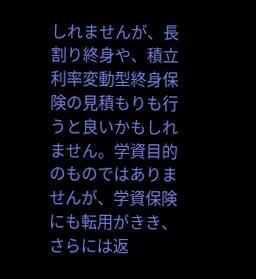しれませんが、長割り終身や、積立利率変動型終身保険の見積もりも行うと良いかもしれません。学資目的のものではありませんが、学資保険にも転用がきき、さらには返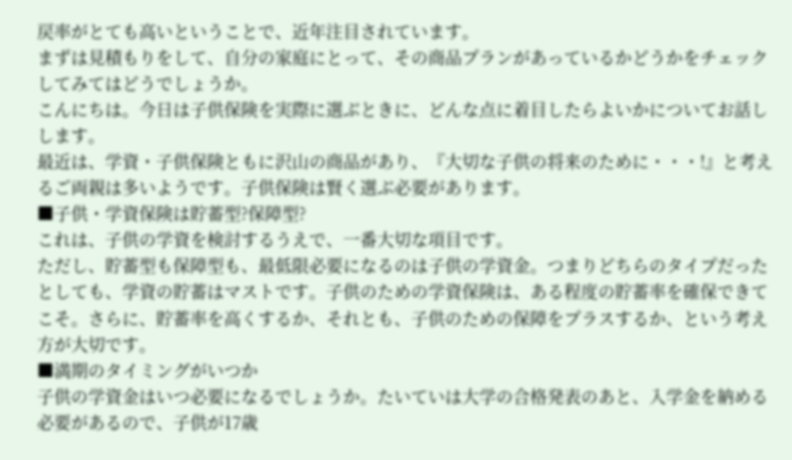戻率がとても高いということで、近年注目されています。
まずは見積もりをして、自分の家庭にとって、その商品プランがあっているかどうかをチェックしてみてはどうでしょうか。
こんにちは。今日は子供保険を実際に選ぶときに、どんな点に着目したらよいかについてお話しします。
最近は、学資・子供保険ともに沢山の商品があり、『大切な子供の将来のために・・・!』と考えるご両親は多いようです。子供保険は賢く選ぶ必要があります。
■子供・学資保険は貯蓄型?保障型?
これは、子供の学資を検討するうえで、一番大切な項目です。
ただし、貯蓄型も保障型も、最低限必要になるのは子供の学資金。つまりどちらのタイプだったとしても、学資の貯蓄はマストです。子供のための学資保険は、ある程度の貯蓄率を確保できてこそ。さらに、貯蓄率を高くするか、それとも、子供のための保障をプラスするか、という考え方が大切です。
■満期のタイミングがいつか
子供の学資金はいつ必要になるでしょうか。たいていは大学の合格発表のあと、入学金を納める必要があるので、子供が17歳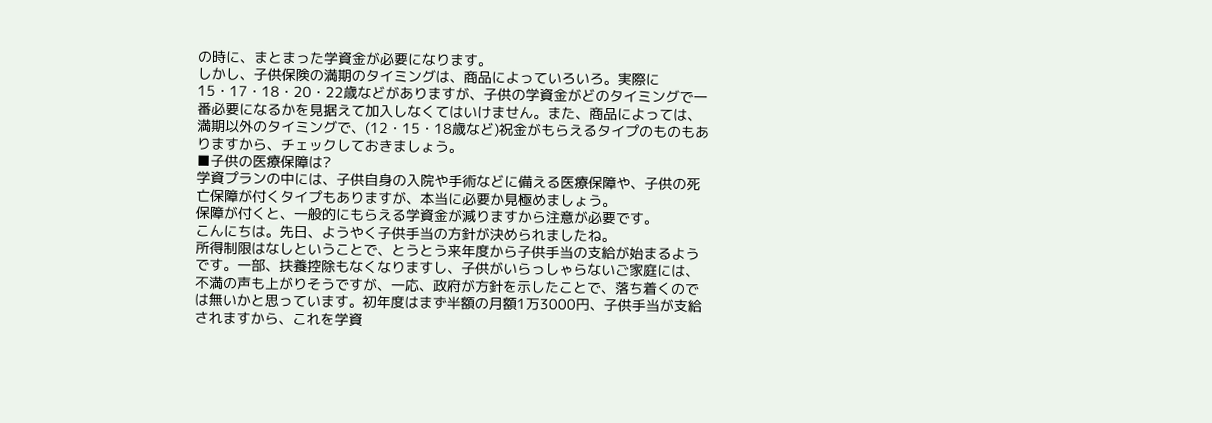の時に、まとまった学資金が必要になります。
しかし、子供保険の満期のタイミングは、商品によっていろいろ。実際に15・17・18・20・22歳などがありますが、子供の学資金がどのタイミングで一番必要になるかを見据えて加入しなくてはいけません。また、商品によっては、満期以外のタイミングで、(12・15・18歳など)祝金がもらえるタイプのものもありますから、チェックしておきましょう。
■子供の医療保障は?
学資プランの中には、子供自身の入院や手術などに備える医療保障や、子供の死亡保障が付くタイプもありますが、本当に必要か見極めましょう。
保障が付くと、一般的にもらえる学資金が減りますから注意が必要です。
こんにちは。先日、ようやく子供手当の方針が決められましたね。
所得制限はなしということで、とうとう来年度から子供手当の支給が始まるようです。一部、扶養控除もなくなりますし、子供がいらっしゃらないご家庭には、不満の声も上がりそうですが、一応、政府が方針を示したことで、落ち着くのでは無いかと思っています。初年度はまず半額の月額1万3000円、子供手当が支給されますから、これを学資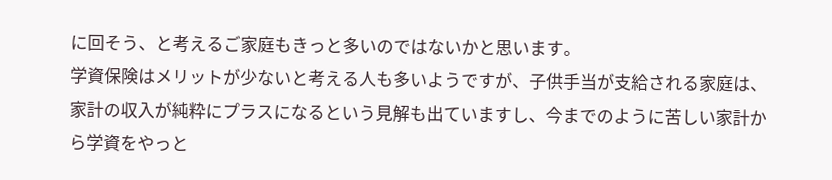に回そう、と考えるご家庭もきっと多いのではないかと思います。
学資保険はメリットが少ないと考える人も多いようですが、子供手当が支給される家庭は、家計の収入が純粋にプラスになるという見解も出ていますし、今までのように苦しい家計から学資をやっと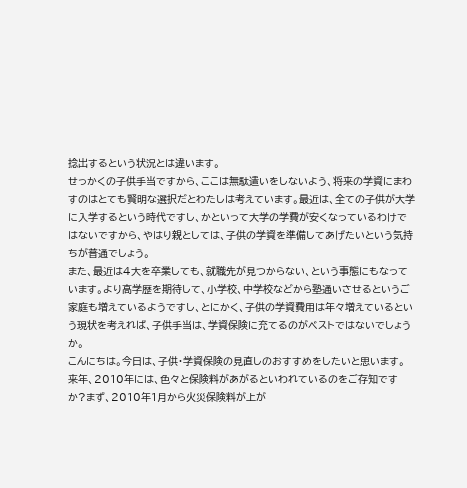捻出するという状況とは違います。
せっかくの子供手当ですから、ここは無駄遣いをしないよう、将来の学資にまわすのはとても賢明な選択だとわたしは考えています。最近は、全ての子供が大学に入学するという時代ですし、かといって大学の学費が安くなっているわけではないですから、やはり親としては、子供の学資を準備してあげたいという気持ちが普通でしょう。
また、最近は4大を卒業しても、就職先が見つからない、という事態にもなっています。より高学歴を期待して、小学校、中学校などから塾通いさせるというご家庭も増えているようですし、とにかく、子供の学資費用は年々増えているという現状を考えれば、子供手当は、学資保険に充てるのがベストではないでしょうか。
こんにちは。今日は、子供・学資保険の見直しのおすすめをしたいと思います。
来年、2010年には、色々と保険料があがるといわれているのをご存知ですか?まず、2010年1月から火災保険料が上が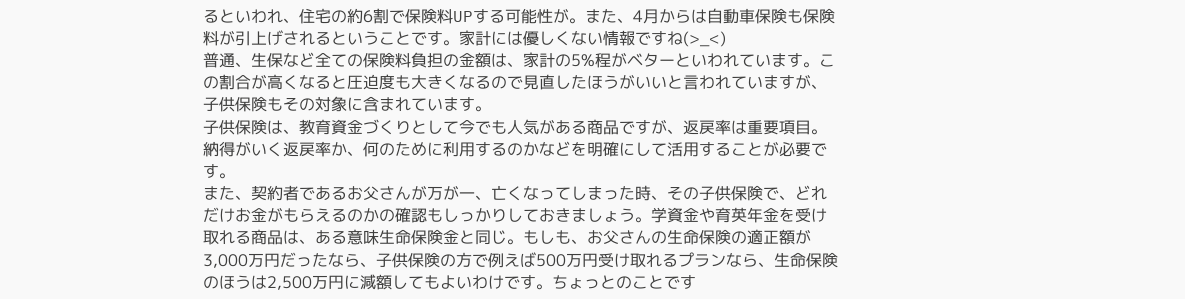るといわれ、住宅の約6割で保険料UPする可能性が。また、4月からは自動車保険も保険料が引上げされるということです。家計には優しくない情報ですね(>_<)
普通、生保など全ての保険料負担の金額は、家計の5%程がベターといわれています。この割合が高くなると圧迫度も大きくなるので見直したほうがいいと言われていますが、子供保険もその対象に含まれています。
子供保険は、教育資金づくりとして今でも人気がある商品ですが、返戻率は重要項目。納得がいく返戻率か、何のために利用するのかなどを明確にして活用することが必要です。
また、契約者であるお父さんが万が一、亡くなってしまった時、その子供保険で、どれだけお金がもらえるのかの確認もしっかりしておきましょう。学資金や育英年金を受け取れる商品は、ある意味生命保険金と同じ。もしも、お父さんの生命保険の適正額が3,000万円だったなら、子供保険の方で例えば500万円受け取れるプランなら、生命保険のほうは2,500万円に減額してもよいわけです。ちょっとのことです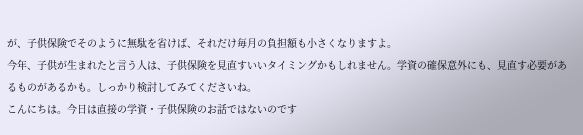が、子供保険でそのように無駄を省けば、それだけ毎月の負担額も小さくなりますよ。
今年、子供が生まれたと言う人は、子供保険を見直すいいタイミングかもしれません。学資の確保意外にも、見直す必要があるものがあるかも。しっかり検討してみてくださいね。
こんにちは。今日は直接の学資・子供保険のお話ではないのです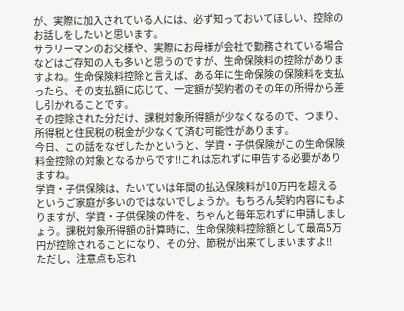が、実際に加入されている人には、必ず知っておいてほしい、控除のお話しをしたいと思います。
サラリーマンのお父様や、実際にお母様が会社で勤務されている場合などはご存知の人も多いと思うのですが、生命保険料の控除がありますよね。生命保険料控除と言えば、ある年に生命保険の保険料を支払ったら、その支払額に応じて、一定額が契約者のその年の所得から差し引かれることです。
その控除された分だけ、課税対象所得額が少なくなるので、つまり、所得税と住民税の税金が少なくて済む可能性があります。
今日、この話をなぜしたかというと、学資・子供保険がこの生命保険料金控除の対象となるからです!!これは忘れずに申告する必要がありますね。
学資・子供保険は、たいていは年間の払込保険料が10万円を超えるというご家庭が多いのではないでしょうか。もちろん契約内容にもよりますが、学資・子供保険の件を、ちゃんと毎年忘れずに申請しましょう。課税対象所得額の計算時に、生命保険料控除額として最高5万円が控除されることになり、その分、節税が出来てしまいますよ!!
ただし、注意点も忘れ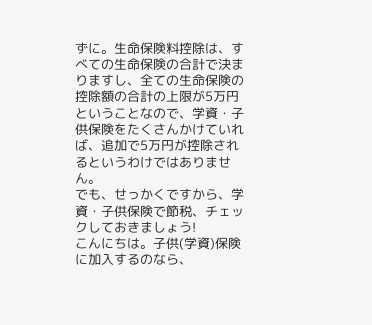ずに。生命保険料控除は、すべての生命保険の合計で決まりますし、全ての生命保険の控除額の合計の上限が5万円ということなので、学資・子供保険をたくさんかけていれば、追加で5万円が控除されるというわけではありません。
でも、せっかくですから、学資・子供保険で節税、チェックしておきましょう!
こんにちは。子供(学資)保険に加入するのなら、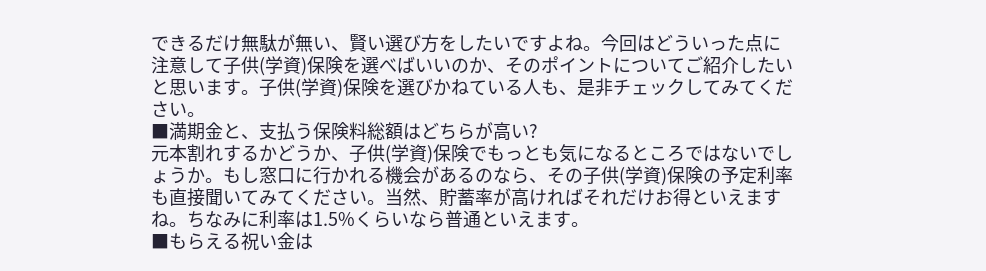できるだけ無駄が無い、賢い選び方をしたいですよね。今回はどういった点に注意して子供(学資)保険を選べばいいのか、そのポイントについてご紹介したいと思います。子供(学資)保険を選びかねている人も、是非チェックしてみてください。
■満期金と、支払う保険料総額はどちらが高い?
元本割れするかどうか、子供(学資)保険でもっとも気になるところではないでしょうか。もし窓口に行かれる機会があるのなら、その子供(学資)保険の予定利率も直接聞いてみてください。当然、貯蓄率が高ければそれだけお得といえますね。ちなみに利率は1.5%くらいなら普通といえます。
■もらえる祝い金は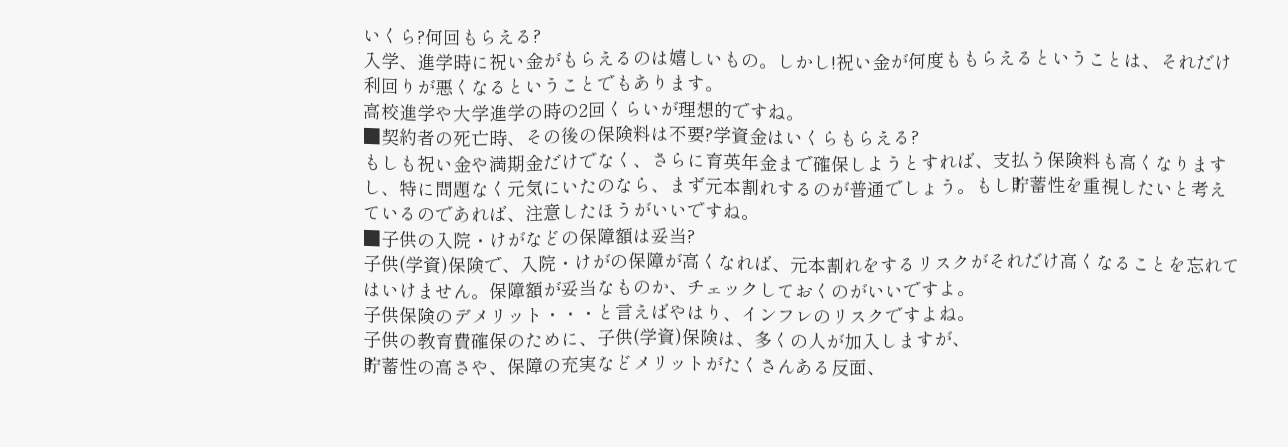いくら?何回もらえる?
入学、進学時に祝い金がもらえるのは嬉しいもの。しかし!祝い金が何度ももらえるということは、それだけ利回りが悪くなるということでもあります。
高校進学や大学進学の時の2回くらいが理想的ですね。
■契約者の死亡時、その後の保険料は不要?学資金はいくらもらえる?
もしも祝い金や満期金だけでなく、さらに育英年金まで確保しようとすれば、支払う保険料も高くなりますし、特に問題なく元気にいたのなら、まず元本割れするのが普通でしょう。もし貯蓄性を重視したいと考えているのであれば、注意したほうがいいですね。
■子供の入院・けがなどの保障額は妥当?
子供(学資)保険で、入院・けがの保障が高くなれば、元本割れをするリスクがそれだけ高くなることを忘れてはいけません。保障額が妥当なものか、チェックしておくのがいいですよ。
子供保険のデメリット・・・と言えばやはり、インフレのリスクですよね。
子供の教育費確保のために、子供(学資)保険は、多くの人が加入しますが、
貯蓄性の高さや、保障の充実などメリットがたくさんある反面、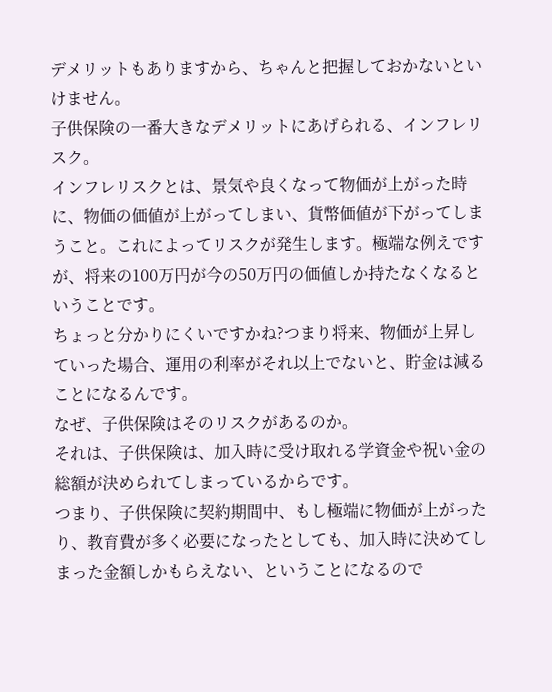デメリットもありますから、ちゃんと把握しておかないといけません。
子供保険の一番大きなデメリットにあげられる、インフレリスク。
インフレリスクとは、景気や良くなって物価が上がった時に、物価の価値が上がってしまい、貨幣価値が下がってしまうこと。これによってリスクが発生します。極端な例えですが、将来の100万円が今の50万円の価値しか持たなくなるということです。
ちょっと分かりにくいですかね?つまり将来、物価が上昇していった場合、運用の利率がそれ以上でないと、貯金は減ることになるんです。
なぜ、子供保険はそのリスクがあるのか。
それは、子供保険は、加入時に受け取れる学資金や祝い金の総額が決められてしまっているからです。
つまり、子供保険に契約期間中、もし極端に物価が上がったり、教育費が多く必要になったとしても、加入時に決めてしまった金額しかもらえない、ということになるので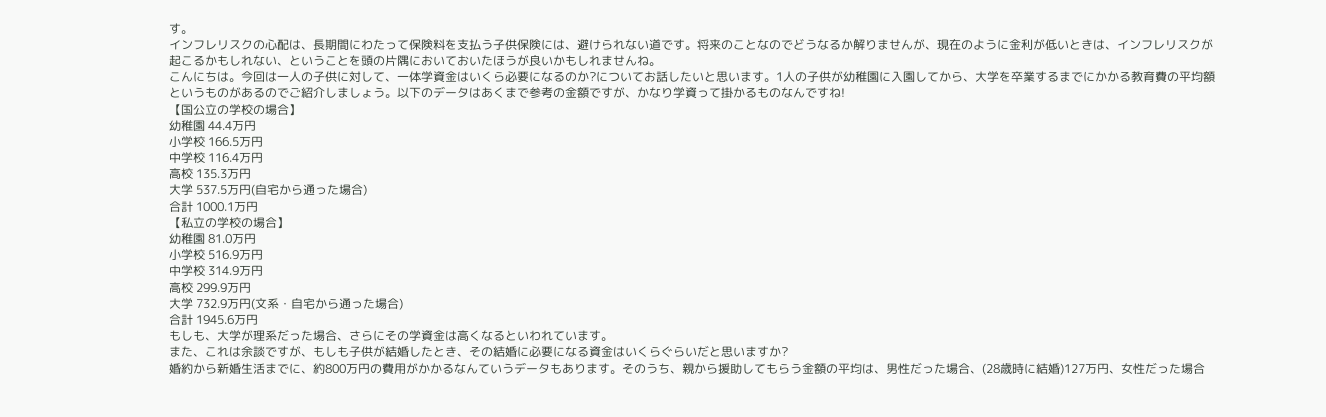す。
インフレリスクの心配は、長期間にわたって保険料を支払う子供保険には、避けられない道です。将来のことなのでどうなるか解りませんが、現在のように金利が低いときは、インフレリスクが起こるかもしれない、ということを頭の片隅においておいたほうが良いかもしれませんね。
こんにちは。今回は一人の子供に対して、一体学資金はいくら必要になるのか?についてお話したいと思います。1人の子供が幼稚園に入園してから、大学を卒業するまでにかかる教育費の平均額というものがあるのでご紹介しましょう。以下のデータはあくまで参考の金額ですが、かなり学資って掛かるものなんですね!
【国公立の学校の場合】
幼稚園 44.4万円
小学校 166.5万円
中学校 116.4万円
高校 135.3万円
大学 537.5万円(自宅から通った場合)
合計 1000.1万円
【私立の学校の場合】
幼稚園 81.0万円
小学校 516.9万円
中学校 314.9万円
高校 299.9万円
大学 732.9万円(文系・自宅から通った場合)
合計 1945.6万円
もしも、大学が理系だった場合、さらにその学資金は高くなるといわれています。
また、これは余談ですが、もしも子供が結婚したとき、その結婚に必要になる資金はいくらぐらいだと思いますか?
婚約から新婚生活までに、約800万円の費用がかかるなんていうデータもあります。そのうち、親から援助してもらう金額の平均は、男性だった場合、(28歳時に結婚)127万円、女性だった場合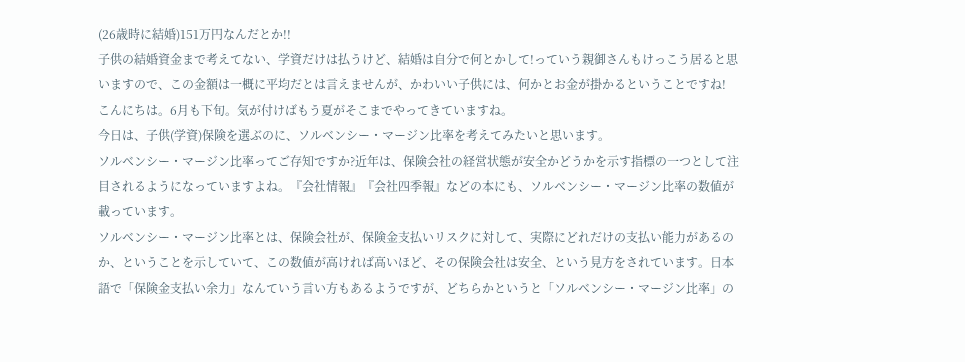(26歳時に結婚)151万円なんだとか!!
子供の結婚資金まで考えてない、学資だけは払うけど、結婚は自分で何とかして!っていう親御さんもけっこう居ると思いますので、この金額は一概に平均だとは言えませんが、かわいい子供には、何かとお金が掛かるということですね!
こんにちは。6月も下旬。気が付けばもう夏がそこまでやってきていますね。
今日は、子供(学資)保険を選ぶのに、ソルベンシー・マージン比率を考えてみたいと思います。
ソルベンシー・マージン比率ってご存知ですか?近年は、保険会社の経営状態が安全かどうかを示す指標の一つとして注目されるようになっていますよね。『会社情報』『会社四季報』などの本にも、ソルベンシー・マージン比率の数値が載っています。
ソルベンシー・マージン比率とは、保険会社が、保険金支払いリスクに対して、実際にどれだけの支払い能力があるのか、ということを示していて、この数値が高ければ高いほど、その保険会社は安全、という見方をされています。日本語で「保険金支払い余力」なんていう言い方もあるようですが、どちらかというと「ソルベンシー・マージン比率」の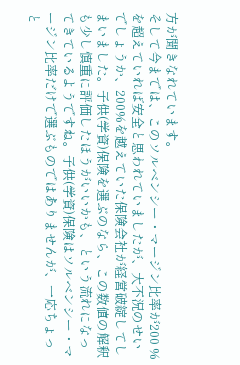方が聞きなれています。
そして今までは、このソルベンシー・マージン比率が200 %を超えていれば安全と思われていましたが、大不況のせいでしょうか、200%を越えていた保険会社が経営破綻してしまいました。子供(学資)保険を選ぶのなら、この数値の解釈も少し慎重に評価したほうがいいかも、という流れになってきているようですね。子供(学資)保険はソルベンシー・マージン比率だけで選ぶものではありませんが、一応ちょっと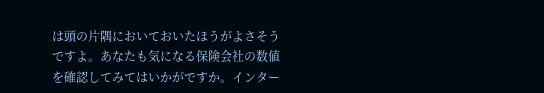は頭の片隅においておいたほうがよさそうですよ。あなたも気になる保険会社の数値を確認してみてはいかがですか。インター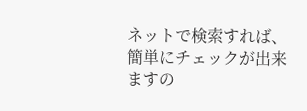ネットで検索すれば、簡単にチェックが出来ますの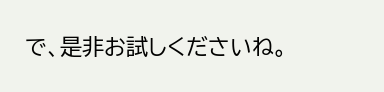で、是非お試しくださいね。